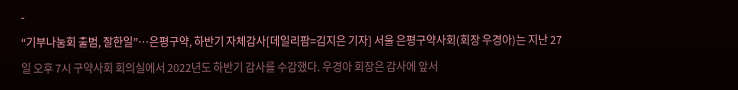-
“기부나눔회 출범, 잘한일”…은평구약, 하반기 자체감사[데일리팜=김지은 기자] 서울 은평구약사회(회장 우경아)는 지난 27일 오후 7시 구약사회 회의실에서 2022년도 하반기 감사를 수감했다. 우경아 회장은 감사에 앞서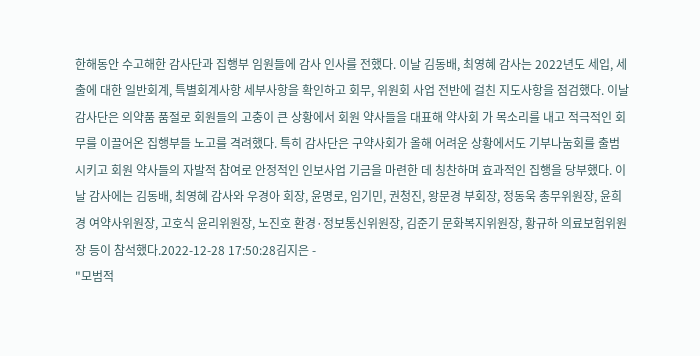한해동안 수고해한 감사단과 집행부 임원들에 감사 인사를 전했다. 이날 김동배, 최영혜 감사는 2022년도 세입, 세출에 대한 일반회계, 특별회계사항 세부사항을 확인하고 회무, 위원회 사업 전반에 걸친 지도사항을 점검했다. 이날 감사단은 의약품 품절로 회원들의 고충이 큰 상황에서 회원 약사들을 대표해 약사회 가 목소리를 내고 적극적인 회무를 이끌어온 집행부들 노고를 격려했다. 특히 감사단은 구약사회가 올해 어려운 상황에서도 기부나눔회를 출범시키고 회원 약사들의 자발적 참여로 안정적인 인보사업 기금을 마련한 데 칭찬하며 효과적인 집행을 당부했다. 이날 감사에는 김동배, 최영혜 감사와 우경아 회장, 윤명로, 임기민, 권청진, 왕문경 부회장, 정동욱 총무위원장, 윤희경 여약사위원장, 고호식 윤리위원장, 노진호 환경·정보통신위원장, 김준기 문화복지위원장, 황규하 의료보험위원장 등이 참석했다.2022-12-28 17:50:28김지은 -
"모범적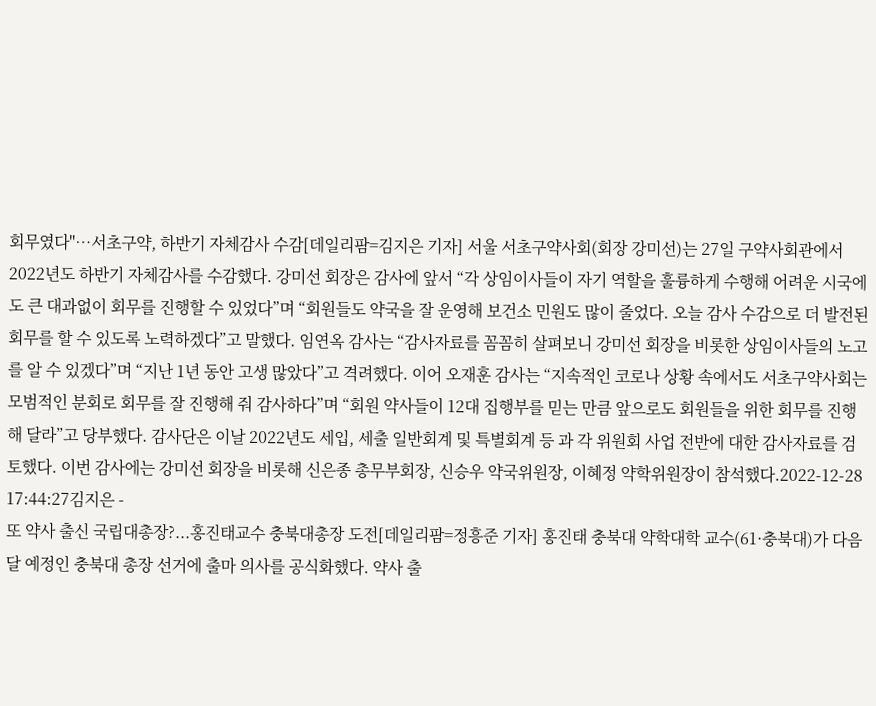회무였다"…서초구약, 하반기 자체감사 수감[데일리팜=김지은 기자] 서울 서초구약사회(회장 강미선)는 27일 구약사회관에서 2022년도 하반기 자체감사를 수감했다. 강미선 회장은 감사에 앞서 “각 상임이사들이 자기 역할을 훌륭하게 수행해 어려운 시국에도 큰 대과없이 회무를 진행할 수 있었다”며 “회원들도 약국을 잘 운영해 보건소 민원도 많이 줄었다. 오늘 감사 수감으로 더 발전된 회무를 할 수 있도록 노력하겠다”고 말했다. 임연옥 감사는 “감사자료를 꼼꼼히 살펴보니 강미선 회장을 비롯한 상임이사들의 노고를 알 수 있겠다”며 “지난 1년 동안 고생 많았다”고 격려했다. 이어 오재훈 감사는 “지속적인 코로나 상황 속에서도 서초구약사회는 모범적인 분회로 회무를 잘 진행해 줘 감사하다”며 “회원 약사들이 12대 집행부를 믿는 만큼 앞으로도 회원들을 위한 회무를 진행해 달라”고 당부했다. 감사단은 이날 2022년도 세입, 세출 일반회계 및 특별회계 등 과 각 위원회 사업 전반에 대한 감사자료를 검토했다. 이번 감사에는 강미선 회장을 비롯해 신은종 총무부회장, 신승우 약국위원장, 이혜정 약학위원장이 참석했다.2022-12-28 17:44:27김지은 -
또 약사 출신 국립대총장?...홍진태교수 충북대총장 도전[데일리팜=정흥준 기자] 홍진태 충북대 약학대학 교수(61·충북대)가 다음 달 예정인 충북대 총장 선거에 출마 의사를 공식화했다. 약사 출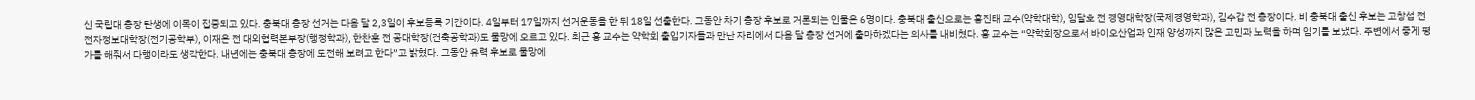신 국립대 총장 탄생에 이목이 집중되고 있다. 충북대 총장 선거는 다음 달 2,3일이 후보등록 기간이다. 4일부터 17일까지 선거운동을 한 뒤 18일 선출한다. 그동안 차기 총장 후보로 거론되는 인물은 6명이다. 충북대 출신으로는 홍진태 교수(약학대학), 임달호 전 경영대학장(국제경영학과), 김수갑 전 총장이다. 비 충북대 출신 후보는 고창섭 전 전자정보대학장(전기공학부), 이재은 전 대외협력본부장(행정학과), 한찬훈 전 공대학장(건축공학과)도 물망에 오르고 있다. 최근 홍 교수는 약학회 출입기자들과 만난 자리에서 다음 달 총장 선거에 출마하겠다는 의사를 내비쳤다. 홍 교수는 “약학회장으로서 바이오산업과 인재 양성까지 많은 고민과 노력을 하며 임기를 보냈다. 주변에서 좋게 평가를 해줘서 다행이라도 생각한다. 내년에는 충북대 총장에 도전해 보려고 한다”고 밝혔다. 그동안 유력 후보로 물망에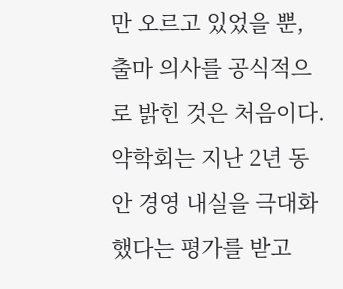만 오르고 있었을 뿐, 출마 의사를 공식적으로 밝힌 것은 처음이다. 약학회는 지난 2년 동안 경영 내실을 극대화했다는 평가를 받고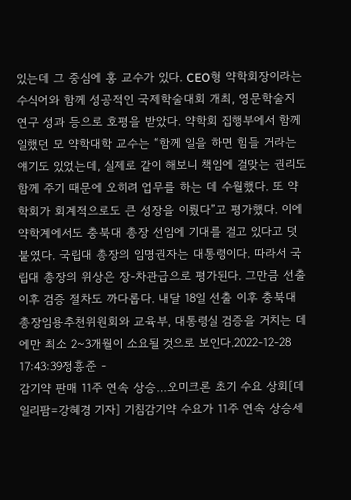있는데 그 중심에 홍 교수가 있다. CEO형 약학회장이라는 수식어와 함께 성공적인 국제학술대회 개최, 영문학술지 연구 성과 등으로 호평을 받았다. 약학회 집행부에서 함께 일했던 모 약학대학 교수는 “함께 일을 하면 힘들 거라는 얘기도 있었는데, 실제로 같이 해보니 책임에 걸맞는 권리도 함께 주기 때문에 오히려 업무를 하는 데 수월했다. 또 약학회가 회계적으로도 큰 성장을 이뤘다”고 평가했다. 이에 약학계에서도 충북대 총장 선임에 기대를 걸고 있다고 덧붙였다. 국립대 총장의 임명권자는 대통령이다. 따라서 국립대 총장의 위상은 장-차관급으로 평가된다. 그만큼 선출 이후 검증 절차도 까다롭다. 내달 18일 선출 이후 충북대 총장임용추천위원회와 교육부, 대통령실 검증을 거치는 데에만 최소 2~3개월이 소요될 것으로 보인다.2022-12-28 17:43:39정흥준 -
감기약 판매 11주 연속 상승…오미크론 초기 수요 상회[데일리팜=강혜경 기자] 기침감기약 수요가 11주 연속 상승세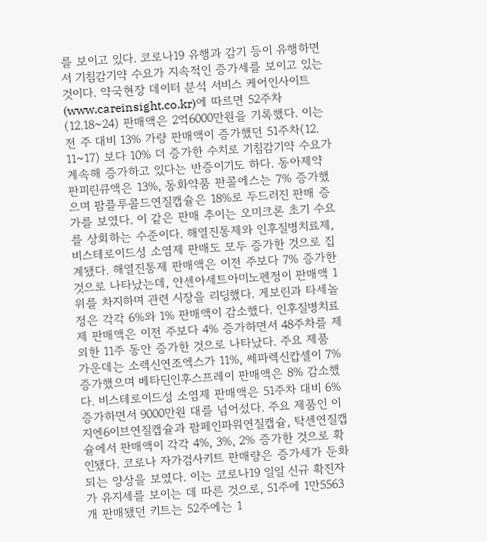를 보이고 있다. 코로나19 유행과 감기 등이 유행하면서 기침감기약 수요가 지속적인 증가세를 보이고 있는 것이다. 약국현장 데이터 분석 서비스 케어인사이트(www.careinsight.co.kr)에 따르면 52주차(12.18~24) 판매액은 2억6000만원을 기록했다. 이는 전 주 대비 13% 가량 판매액이 증가했던 51주차(12. 11~17) 보다 10% 더 증가한 수치로 기침감기약 수요가 계속해 증가하고 있다는 반증이기도 하다. 동아제약 판피린큐액은 13%, 동화약품 판콜에스는 7% 증가했으며 팜플루콜드연질캡슐은 18%로 두드러진 판매 증가를 보였다. 이 같은 판매 추이는 오미크론 초기 수요를 상회하는 수준이다. 해열진통제와 인후질병치료제, 비스테로이드성 소염제 판매도 모두 증가한 것으로 집계됐다. 해열진통제 판매액은 이전 주보다 7% 증가한 것으로 나타났는데, 얀센아세트아미노펜정이 판매액 1위를 차지하며 관련 시장을 리딩했다. 게보린과 타세놀정은 각각 6%와 1% 판매액이 감소했다. 인후질병치료제 판매액은 이전 주보다 4% 증가하면서 48주차를 제외한 11주 동안 증가한 것으로 나타났다. 주요 제품 가운데는 소렉신연조엑스가 11%, 쎄파렉신캅셀이 7% 증가했으며 베타딘인후스프레이 판매액은 8% 감소했다. 비스테로이드성 소염제 판매액은 51주차 대비 6% 증가하면서 9000만원 대를 넘어섰다. 주요 제품인 이지엔6이브연질캡슐과 팜페인파워연질캡슐, 탁센연질캡슐에서 판매액이 각각 4%, 3%, 2% 증가한 것으로 확인됐다. 코로나 자가검사키트 판매량은 증가세가 둔화되는 양상을 보였다. 이는 코로나19 일일 신규 확진자가 유지세를 보이는 데 따른 것으로, 51주에 1만5563개 판매됐던 키트는 52주에는 1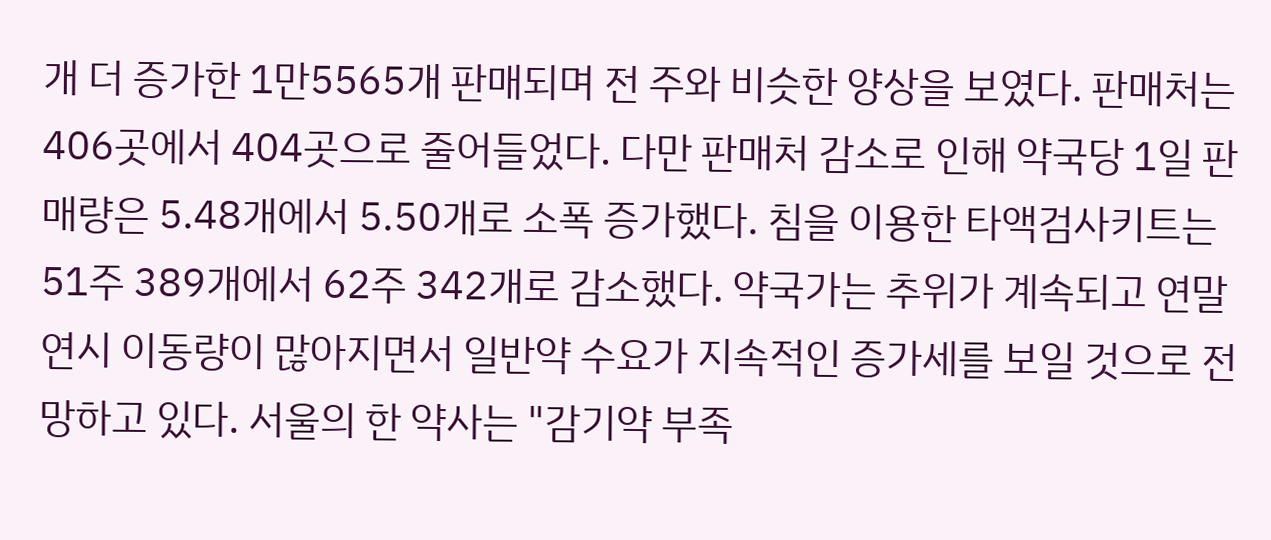개 더 증가한 1만5565개 판매되며 전 주와 비슷한 양상을 보였다. 판매처는 406곳에서 404곳으로 줄어들었다. 다만 판매처 감소로 인해 약국당 1일 판매량은 5.48개에서 5.50개로 소폭 증가했다. 침을 이용한 타액검사키트는 51주 389개에서 62주 342개로 감소했다. 약국가는 추위가 계속되고 연말 연시 이동량이 많아지면서 일반약 수요가 지속적인 증가세를 보일 것으로 전망하고 있다. 서울의 한 약사는 "감기약 부족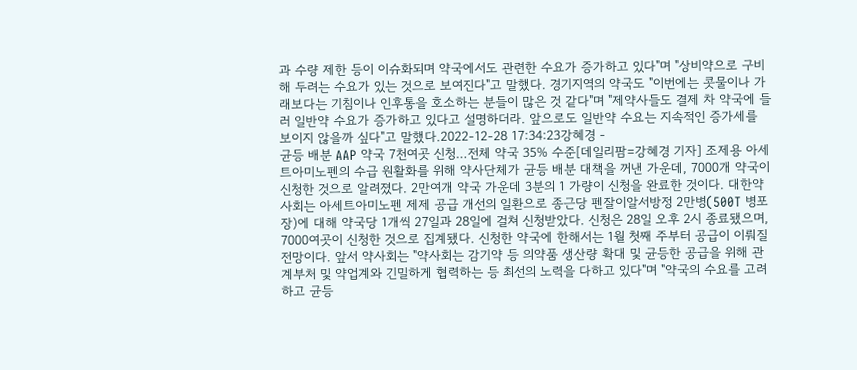과 수량 제한 등이 이슈화되며 약국에서도 관련한 수요가 증가하고 있다"며 "상비약으로 구비해 두려는 수요가 있는 것으로 보여진다"고 말했다. 경기지역의 약국도 "이번에는 콧물이나 가래보다는 기침이나 인후통을 호소하는 분들이 많은 것 같다"며 "제약사들도 결제 차 약국에 들러 일반약 수요가 증가하고 있다고 설명하더라. 앞으로도 일반약 수요는 지속적인 증가세를 보이지 않을까 싶다"고 말했다.2022-12-28 17:34:23강혜경 -
균등 배분 AAP 약국 7천여곳 신청…전체 약국 35% 수준[데일리팜=강혜경 기자] 조제용 아세트아미노펜의 수급 원활화를 위해 약사단체가 균등 배분 대책을 꺼낸 가운데, 7000개 약국이 신청한 것으로 알려졌다. 2만여개 약국 가운데 3분의 1 가량이 신청을 완료한 것이다. 대한약사회는 아세트아미노펜 제제 공급 개선의 일환으로 종근당 펜잘이알서방정 2만병(500T 병포장)에 대해 약국당 1개씩 27일과 28일에 걸쳐 신청받았다. 신청은 28일 오후 2시 종료됐으며, 7000여곳이 신청한 것으로 집계됐다. 신청한 약국에 한해서는 1월 첫째 주부터 공급이 이뤄질 전망이다. 앞서 약사회는 "약사회는 감기약 등 의약품 생산량 확대 및 균등한 공급을 위해 관계부처 및 약업계와 긴밀하게 협력하는 등 최선의 노력을 다하고 있다"며 "약국의 수요를 고려하고 균등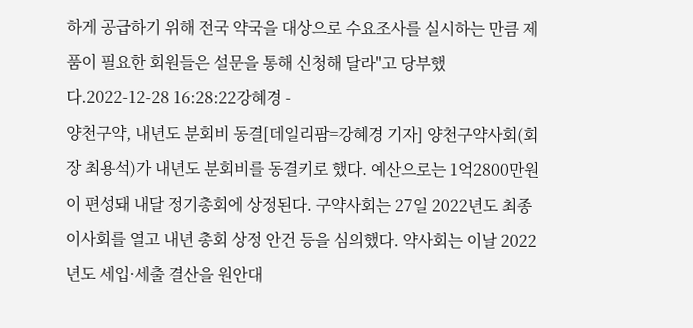하게 공급하기 위해 전국 약국을 대상으로 수요조사를 실시하는 만큼 제품이 필요한 회원들은 설문을 통해 신청해 달라"고 당부했다.2022-12-28 16:28:22강혜경 -
양천구약, 내년도 분회비 동결[데일리팜=강혜경 기자] 양천구약사회(회장 최용석)가 내년도 분회비를 동결키로 했다. 예산으로는 1억2800만원이 편성돼 내달 정기총회에 상정된다. 구약사회는 27일 2022년도 최종이사회를 열고 내년 총회 상정 안건 등을 심의했다. 약사회는 이날 2022년도 세입·세출 결산을 원안대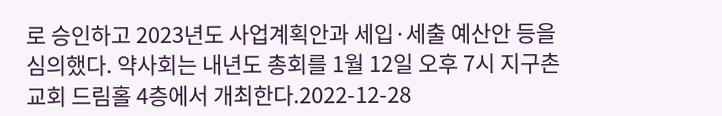로 승인하고 2023년도 사업계획안과 세입·세출 예산안 등을 심의했다. 약사회는 내년도 총회를 1월 12일 오후 7시 지구촌교회 드림홀 4층에서 개최한다.2022-12-28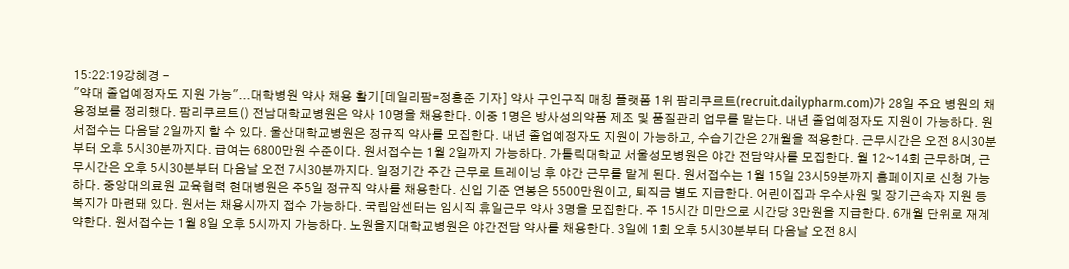15:22:19강혜경 -
"약대 졸업예정자도 지원 가능"...대학병원 약사 채용 활기[데일리팜=정흥준 기자] 약사 구인구직 매칭 플랫폼 1위 팜리쿠르트(recruit.dailypharm.com)가 28일 주요 병원의 채용정보를 정리했다. 팜리쿠르트() 전남대학교병원은 약사 10명을 채용한다. 이중 1명은 방사성의약품 제조 및 품질관리 업무를 맡는다. 내년 졸업예정자도 지원이 가능하다. 원서접수는 다음달 2일까지 할 수 있다. 울산대학교병원은 정규직 약사를 모집한다. 내년 졸업예정자도 지원이 가능하고, 수습기간은 2개월을 적용한다. 근무시간은 오전 8시30분부터 오후 5시30분까지다. 급여는 6800만원 수준이다. 원서접수는 1월 2일까지 가능하다. 가톨릭대학교 서울성모병원은 야간 전담약사를 모집한다. 월 12~14회 근무하며, 근무시간은 오후 5시30분부터 다음날 오전 7시30분까지다. 일정기간 주간 근무로 트레이닝 후 야간 근무를 맡게 된다. 원서접수는 1월 15일 23시59분까지 홈페이지로 신청 가능하다. 중앙대의료원 교육협력 현대병원은 주5일 정규직 약사를 채용한다. 신입 기준 연봉은 5500만원이고, 퇴직금 별도 지급한다. 어린이집과 우수사원 및 장기근속자 지원 등 복지가 마련돼 있다. 원서는 채용시까지 접수 가능하다. 국립암센터는 임시직 휴일근무 약사 3명을 모집한다. 주 15시간 미만으로 시간당 3만원을 지급한다. 6개월 단위로 재계약한다. 원서접수는 1월 8일 오후 5시까지 가능하다. 노원을지대학교병원은 야간전담 약사를 채용한다. 3일에 1회 오후 5시30분부터 다음날 오전 8시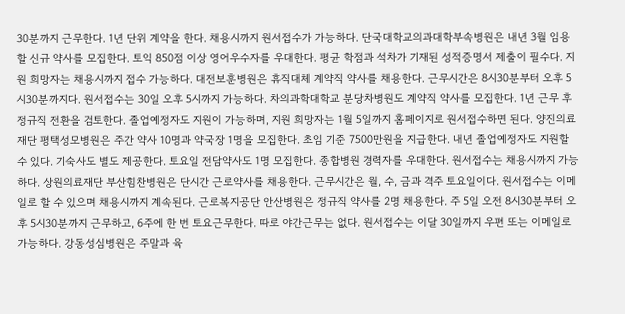30분까지 근무한다. 1년 단위 계약을 한다. 채용시까지 원서접수가 가능하다. 단국대학교의과대학부속병원은 내년 3월 임용할 신규 약사를 모집한다. 토익 850점 이상 영어우수자를 우대한다. 평균 학점과 석차가 기재된 성적증명서 제출이 필수다. 지원 희망자는 채용시까지 접수 가능하다. 대전보훈병원은 휴직대체 계약직 약사를 채용한다. 근무시간은 8시30분부터 오후 5시30분까지다. 원서접수는 30일 오후 5시까지 가능하다. 차의과학대학교 분당차병원도 계약직 약사를 모집한다. 1년 근무 후 정규직 전환을 검토한다. 졸업예정자도 지원이 가능하며, 지원 희망자는 1월 5일까지 홈페이지로 원서접수하면 된다. 양진의료재단 평택성모병원은 주간 약사 10명과 약국장 1명을 모집한다. 초임 기준 7500만원을 지급한다. 내년 졸업예정자도 지원할 수 있다. 기숙사도 별도 제공한다. 토요일 전담약사도 1명 모집한다. 종합병원 경력자를 우대한다. 원서접수는 채용시까지 가능하다. 상원의료재단 부산힘찬병원은 단시간 근로약사를 채용한다. 근무시간은 월, 수, 금과 격주 토요일이다. 원서접수는 이메일로 할 수 있으며 채용시까지 계속된다. 근로복지공단 안산병원은 정규직 약사를 2명 채용한다. 주 5일 오전 8시30분부터 오후 5시30분까지 근무하고, 6주에 한 번 토요근무한다. 따로 야간근무는 없다. 원서접수는 이달 30일까지 우편 또는 이메일로 가능하다. 강동성심병원은 주말과 육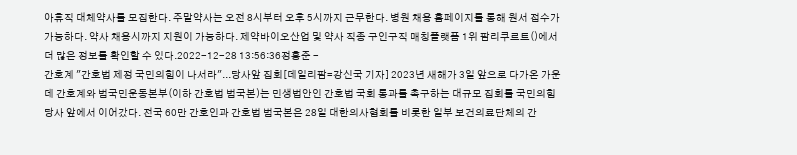아휴직 대체약사를 모집한다. 주말약사는 오전 8시부터 오후 5시까지 근무한다. 병원 채용 홈페이지를 통해 원서 접수가 가능하다. 약사 채용시까지 지원이 가능하다. 제약바이오산업 및 약사 직종 구인구직 매칭플랫폼 1위 팜리쿠르트()에서 더 많은 정보를 확인할 수 있다.2022-12-28 13:56:36정흥준 -
간호계 "간호법 제정 국민의힘이 나서라"...당사앞 집회[데일리팜=강신국 기자] 2023년 새해가 3일 앞으로 다가온 가운데 간호계와 범국민운동본부(이하 간호법 범국본)는 민생법안인 간호법 국회 통과를 촉구하는 대규모 집회를 국민의힘 당사 앞에서 이어갔다. 전국 60만 간호인과 간호법 범국본은 28일 대한의사협회를 비롯한 일부 보건의료단체의 간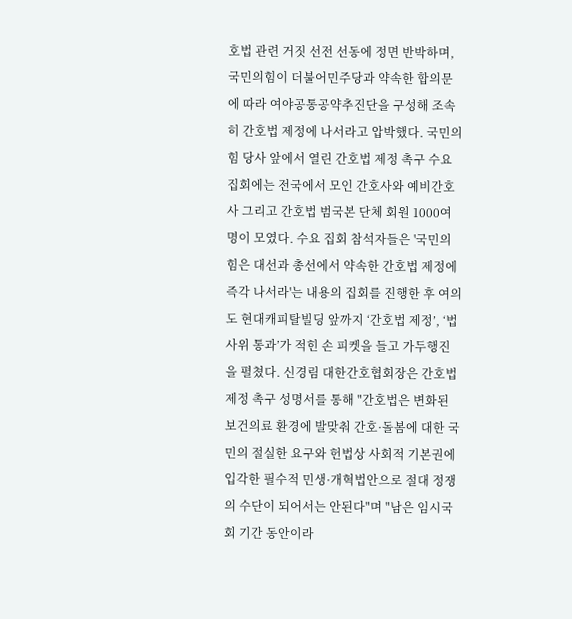호법 관련 거짓 선전 선동에 정면 반박하며, 국민의힘이 더불어민주당과 약속한 합의문에 따라 여야공통공약추진단을 구성해 조속히 간호법 제정에 나서라고 압박했다. 국민의힘 당사 앞에서 열린 간호법 제정 촉구 수요 집회에는 전국에서 모인 간호사와 예비간호사 그리고 간호법 범국본 단체 회원 1000여명이 모였다. 수요 집회 참석자들은 '국민의힘은 대선과 총선에서 약속한 간호법 제정에 즉각 나서라'는 내용의 집회를 진행한 후 여의도 현대캐피탈빌딩 앞까지 ‘간호법 제정’, ‘법사위 통과’가 적힌 손 피켓을 들고 가두행진을 펼쳤다. 신경림 대한간호협회장은 간호법 제정 촉구 성명서를 통해 "간호법은 변화된 보건의료 환경에 발맞춰 간호·돌봄에 대한 국민의 절실한 요구와 헌법상 사회적 기본권에 입각한 필수적 민생·개혁법안으로 절대 정쟁의 수단이 되어서는 안된다"며 "남은 임시국회 기간 동안이라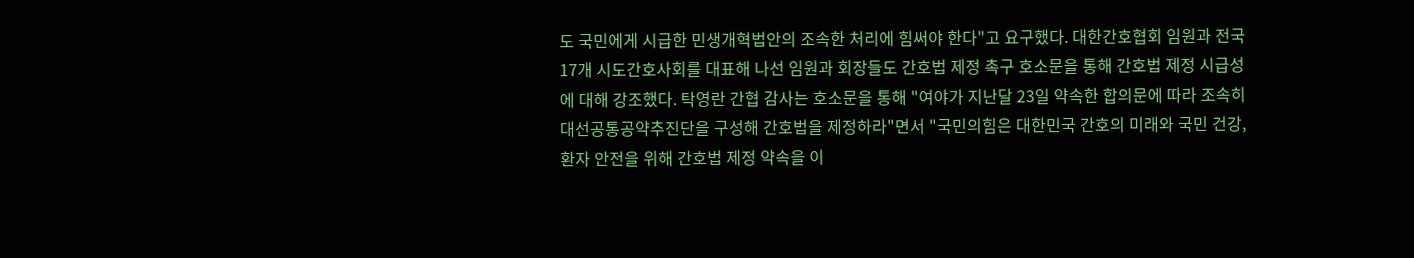도 국민에게 시급한 민생개혁법안의 조속한 처리에 힘써야 한다"고 요구했다. 대한간호협회 임원과 전국 17개 시도간호사회를 대표해 나선 임원과 회장들도 간호법 제정 촉구 호소문을 통해 간호법 제정 시급성에 대해 강조했다. 탁영란 간협 감사는 호소문을 통해 "여야가 지난달 23일 약속한 합의문에 따라 조속히 대선공통공약추진단을 구성해 간호법을 제정하라"면서 "국민의힘은 대한민국 간호의 미래와 국민 건강, 환자 안전을 위해 간호법 제정 약속을 이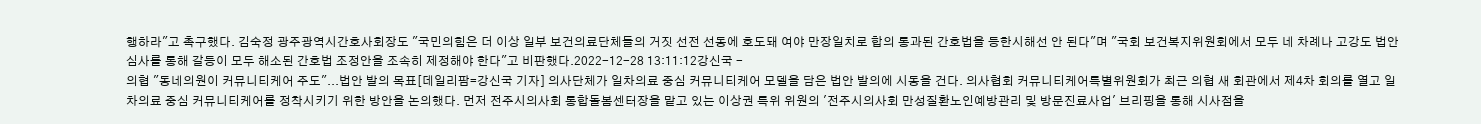행하라"고 촉구했다. 김숙정 광주광역시간호사회장도 "국민의힘은 더 이상 일부 보건의료단체들의 거짓 선전 선동에 호도돼 여야 만장일치로 합의 통과된 간호법을 등한시해선 안 된다"며 "국회 보건복지위원회에서 모두 네 차례나 고강도 법안심사를 통해 갈등이 모두 해소된 간호법 조정안을 조속히 제정해야 한다"고 비판했다.2022-12-28 13:11:12강신국 -
의협 "동네의원이 커뮤니티케어 주도"...법안 발의 목표[데일리팜=강신국 기자] 의사단체가 일차의료 중심 커뮤니티케어 모델을 담은 법안 발의에 시동을 건다. 의사협회 커뮤니티케어특별위원회가 최근 의협 새 회관에서 제4차 회의를 열고 일차의료 중심 커뮤니티케어를 정착시키기 위한 방안을 논의했다. 먼저 전주시의사회 통합돌봄센터장을 맡고 있는 이상권 특위 위원의 '전주시의사회 만성질환노인예방관리 및 방문진료사업' 브리핑을 통해 시사점을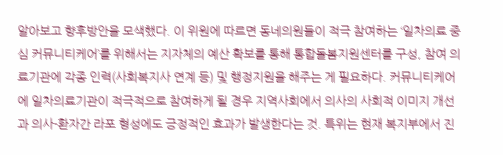알아보고 향후방안을 모색했다. 이 위원에 따르면 동네의원들이 적극 참여하는 ‘일차의료 중심 커뮤니티케어’를 위해서는 지자체의 예산 확보를 통해 통합돌봄지원센터를 구성, 참여 의료기관에 각종 인력(사회복지사 연계 등) 및 행정지원을 해주는 게 필요하다. 커뮤니티케어에 일차의료기관이 적극적으로 참여하게 될 경우 지역사회에서 의사의 사회적 이미지 개선과 의사-환자간 라포 형성에도 긍정적인 효과가 발생한다는 것. 특위는 현재 복지부에서 진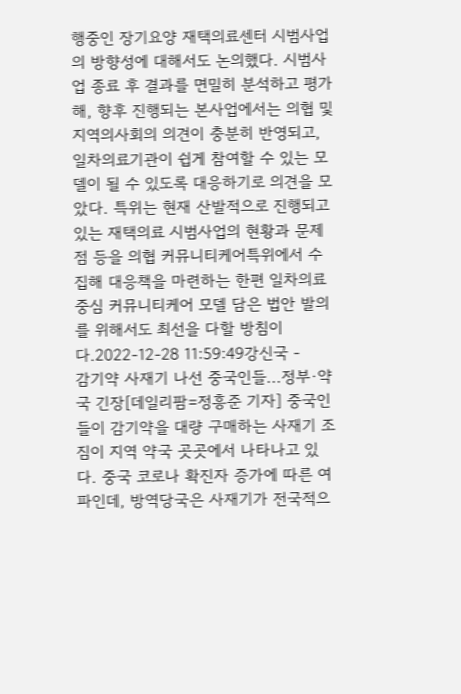행중인 장기요양 재택의료센터 시범사업의 방향성에 대해서도 논의했다. 시범사업 종료 후 결과를 면밀히 분석하고 평가해, 향후 진행되는 본사업에서는 의협 및 지역의사회의 의견이 충분히 반영되고, 일차의료기관이 쉽게 참여할 수 있는 모델이 될 수 있도록 대응하기로 의견을 모았다. 특위는 현재 산발적으로 진행되고 있는 재택의료 시범사업의 현황과 문제점 등을 의협 커뮤니티케어특위에서 수집해 대응책을 마련하는 한편 일차의료 중심 커뮤니티케어 모델 담은 법안 발의를 위해서도 최선을 다할 방침이다.2022-12-28 11:59:49강신국 -
감기약 사재기 나선 중국인들...정부·약국 긴장[데일리팜=정흥준 기자] 중국인들이 감기약을 대량 구매하는 사재기 조짐이 지역 약국 곳곳에서 나타나고 있다. 중국 코로나 확진자 증가에 따른 여파인데, 방역당국은 사재기가 전국적으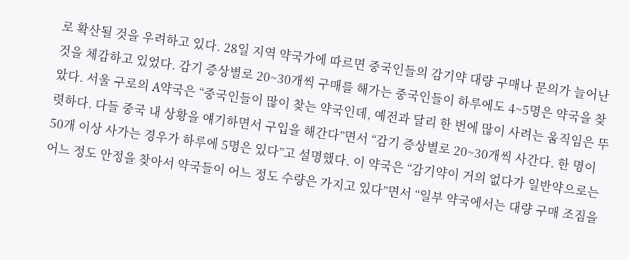로 확산될 것을 우려하고 있다. 28일 지역 약국가에 따르면 중국인들의 감기약 대량 구매나 문의가 늘어난 것을 체감하고 있었다. 감기 증상별로 20~30개씩 구매를 해가는 중국인들이 하루에도 4~5명은 약국을 찾았다. 서울 구로의 A약국은 “중국인들이 많이 찾는 약국인데, 예전과 달리 한 번에 많이 사려는 움직임은 뚜렷하다. 다들 중국 내 상황을 얘기하면서 구입을 해간다”면서 “감기 증상별로 20~30개씩 사간다. 한 명이 50개 이상 사가는 경우가 하루에 5명은 있다”고 설명했다. 이 약국은 “감기약이 거의 없다가 일반약으로는 어느 정도 안정을 찾아서 약국들이 어느 정도 수량은 가지고 있다”면서 “일부 약국에서는 대량 구매 조짐을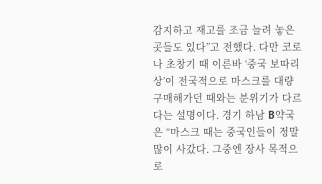감지하고 재고를 조금 늘려 놓은 곳들도 있다”고 전했다. 다만 코로나 초창기 때 이른바 ‘중국 보따리상’이 전국적으로 마스크를 대량 구매해가던 때와는 분위기가 다르다는 설명이다. 경기 하남 B약국은 “마스크 때는 중국인들이 정말 많이 사갔다. 그중엔 장사 목적으로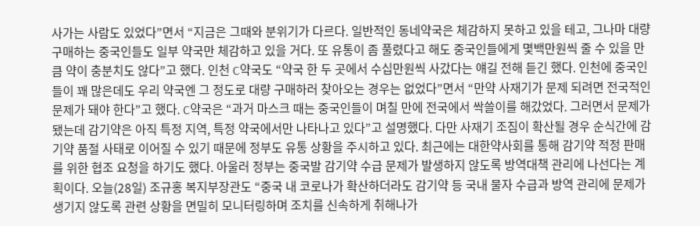사가는 사람도 있었다”면서 “지금은 그때와 분위기가 다르다. 일반적인 동네약국은 체감하지 못하고 있을 테고, 그나마 대량 구매하는 중국인들도 일부 약국만 체감하고 있을 거다. 또 유통이 좀 풀렸다고 해도 중국인들에게 몇백만원씩 줄 수 있을 만큼 약이 충분치도 않다”고 했다. 인천 C약국도 “약국 한 두 곳에서 수십만원씩 사갔다는 얘길 전해 듣긴 했다. 인천에 중국인들이 꽤 많은데도 우리 약국엔 그 정도로 대량 구매하러 찾아오는 경우는 없었다”면서 “만약 사재기가 문제 되려면 전국적인 문제가 돼야 한다”고 했다. C약국은 “과거 마스크 때는 중국인들이 며칠 만에 전국에서 싹쓸이를 해갔었다. 그러면서 문제가 됐는데 감기약은 아직 특정 지역, 특정 약국에서만 나타나고 있다”고 설명했다. 다만 사재기 조짐이 확산될 경우 순식간에 감기약 품절 사태로 이어질 수 있기 때문에 정부도 유통 상황을 주시하고 있다. 최근에는 대한약사회를 통해 감기약 적정 판매를 위한 협조 요청을 하기도 했다. 아울러 정부는 중국발 감기약 수급 문제가 발생하지 않도록 방역대책 관리에 나선다는 계획이다. 오늘(28일) 조규홍 복지부장관도 “중국 내 코로나가 확산하더라도 감기약 등 국내 물자 수급과 방역 관리에 문제가 생기지 않도록 관련 상황을 면밀히 모니터링하며 조치를 신속하게 취해나가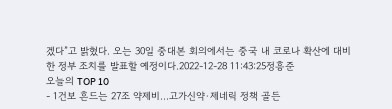겠다”고 밝혔다. 오는 30일 중대본 회의에서는 중국 내 코로나 확산에 대비한 정부 조치를 발표할 예정이다.2022-12-28 11:43:25정흥준
오늘의 TOP 10
- 1건보 흔드는 27조 약제비...고가신약·제네릭 정책 골든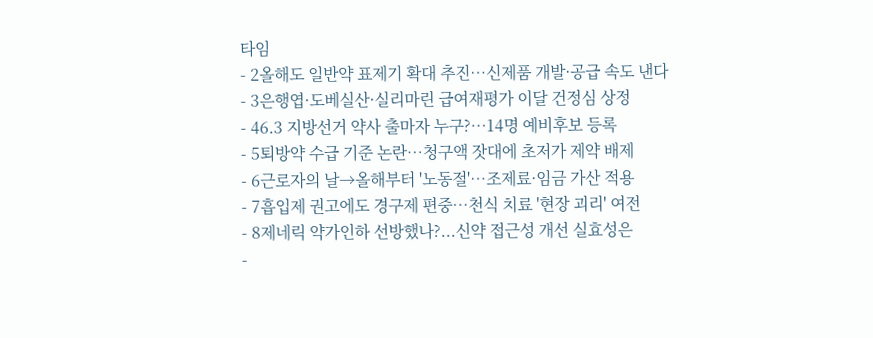타임
- 2올해도 일반약 표제기 확대 추진…신제품 개발·공급 속도 낸다
- 3은행엽·도베실산·실리마린 급여재평가 이달 건정심 상정
- 46.3 지방선거 약사 출마자 누구?…14명 예비후보 등록
- 5퇴방약 수급 기준 논란…청구액 잣대에 초저가 제약 배제
- 6근로자의 날→올해부터 '노동절'…조제료·임금 가산 적용
- 7흡입제 권고에도 경구제 편중…천식 치료 '현장 괴리' 여전
- 8제네릭 약가인하 선방했나?...신약 접근성 개선 실효성은
-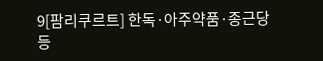9[팜리쿠르트] 한독·아주약품·종근당 등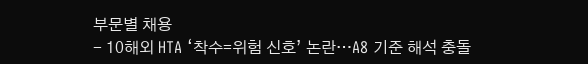부문별 채용
- 10해외 HTA ‘착수=위험 신호’ 논란…A8 기준 해석 충돌